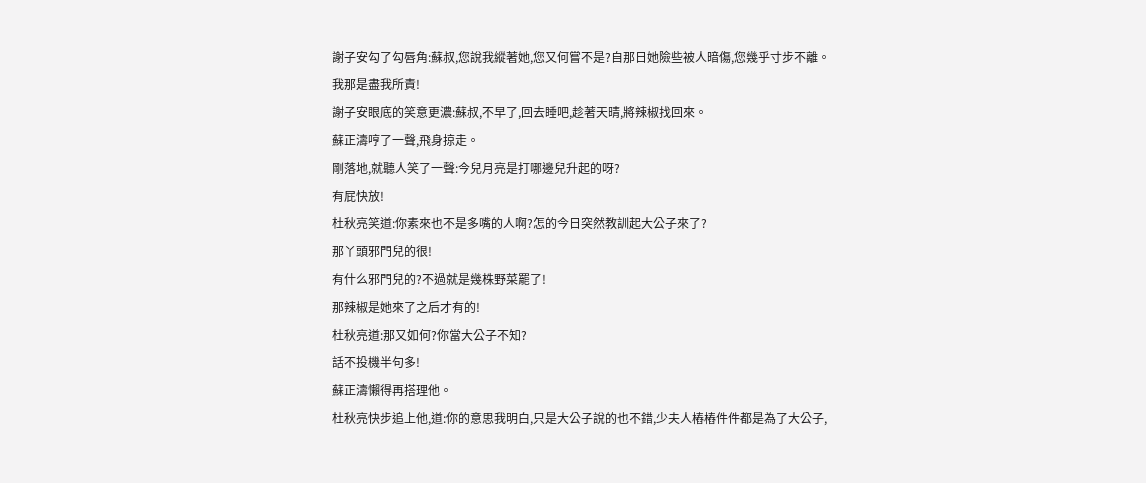謝子安勾了勾唇角:蘇叔,您說我縱著她,您又何嘗不是?自那日她險些被人暗傷,您幾乎寸步不離。
我那是盡我所責!
謝子安眼底的笑意更濃:蘇叔,不早了,回去睡吧,趁著天晴,將辣椒找回來。
蘇正濤哼了一聲,飛身掠走。
剛落地,就聽人笑了一聲:今兒月亮是打哪邊兒升起的呀?
有屁快放!
杜秋亮笑道:你素來也不是多嘴的人啊?怎的今日突然教訓起大公子來了?
那丫頭邪門兒的很!
有什么邪門兒的?不過就是幾株野菜罷了!
那辣椒是她來了之后才有的!
杜秋亮道:那又如何?你當大公子不知?
話不投機半句多!
蘇正濤懶得再搭理他。
杜秋亮快步追上他,道:你的意思我明白,只是大公子說的也不錯,少夫人樁樁件件都是為了大公子,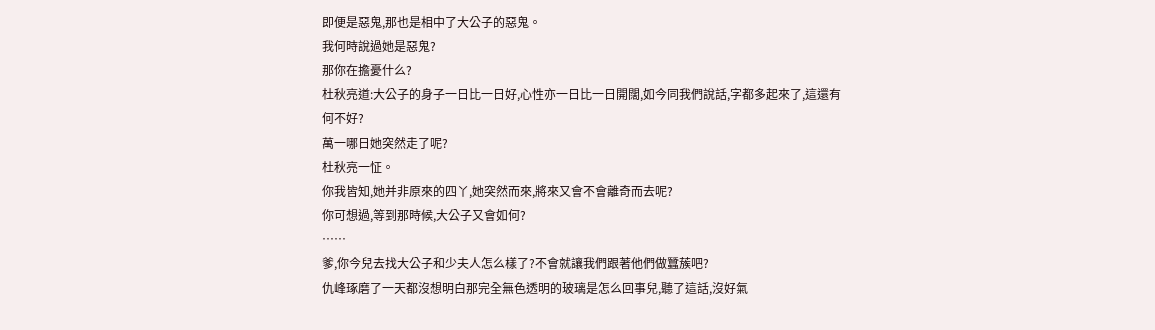即便是惡鬼,那也是相中了大公子的惡鬼。
我何時說過她是惡鬼?
那你在擔憂什么?
杜秋亮道:大公子的身子一日比一日好,心性亦一日比一日開闊,如今同我們說話,字都多起來了,這還有何不好?
萬一哪日她突然走了呢?
杜秋亮一怔。
你我皆知,她并非原來的四丫,她突然而來,將來又會不會離奇而去呢?
你可想過,等到那時候,大公子又會如何?
……
爹,你今兒去找大公子和少夫人怎么樣了?不會就讓我們跟著他們做蠶蔟吧?
仇峰琢磨了一天都沒想明白那完全無色透明的玻璃是怎么回事兒,聽了這話,沒好氣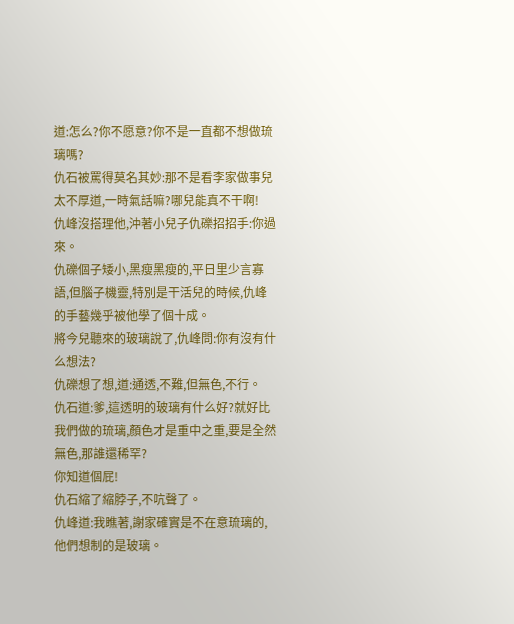道:怎么?你不愿意?你不是一直都不想做琉璃嗎?
仇石被罵得莫名其妙:那不是看李家做事兒太不厚道,一時氣話嘛?哪兒能真不干啊!
仇峰沒搭理他,沖著小兒子仇礫招招手:你過來。
仇礫個子矮小,黑瘦黑瘦的,平日里少言寡語,但腦子機靈,特別是干活兒的時候,仇峰的手藝幾乎被他學了個十成。
將今兒聽來的玻璃說了,仇峰問:你有沒有什么想法?
仇礫想了想,道:通透,不難,但無色,不行。
仇石道:爹,這透明的玻璃有什么好?就好比我們做的琉璃,顏色才是重中之重,要是全然無色,那誰還稀罕?
你知道個屁!
仇石縮了縮脖子,不吭聲了。
仇峰道:我瞧著,謝家確實是不在意琉璃的,他們想制的是玻璃。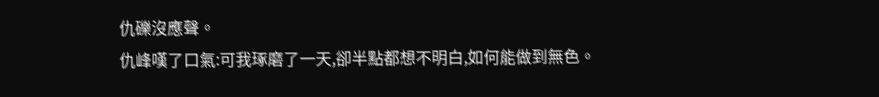仇礫沒應聲。
仇峰嘆了口氣:可我琢磨了一天,卻半點都想不明白,如何能做到無色。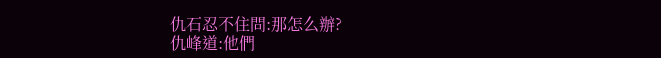仇石忍不住問:那怎么辦?
仇峰道:他們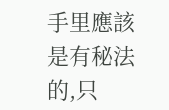手里應該是有秘法的,只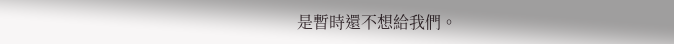是暫時還不想給我們。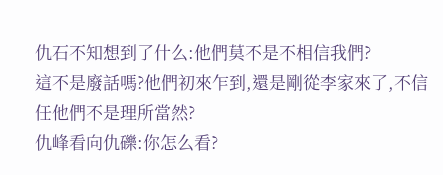仇石不知想到了什么:他們莫不是不相信我們?
這不是廢話嗎?他們初來乍到,還是剛從李家來了,不信任他們不是理所當然?
仇峰看向仇礫:你怎么看?